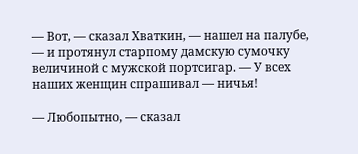— Вот, — сказал Хваткин, — нашел на палубе, — и протянул старпому дамскую сумочку величиной с мужской портсигар. — У всех наших женщин спрашивал — ничья!

— Любопытно, — сказал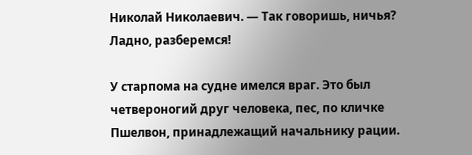Николай Николаевич. — Так говоришь, ничья? Ладно, разберемся!

У старпома на судне имелся враг. Это был четвероногий друг человека, пес, по кличке Пшелвон, принадлежащий начальнику рации.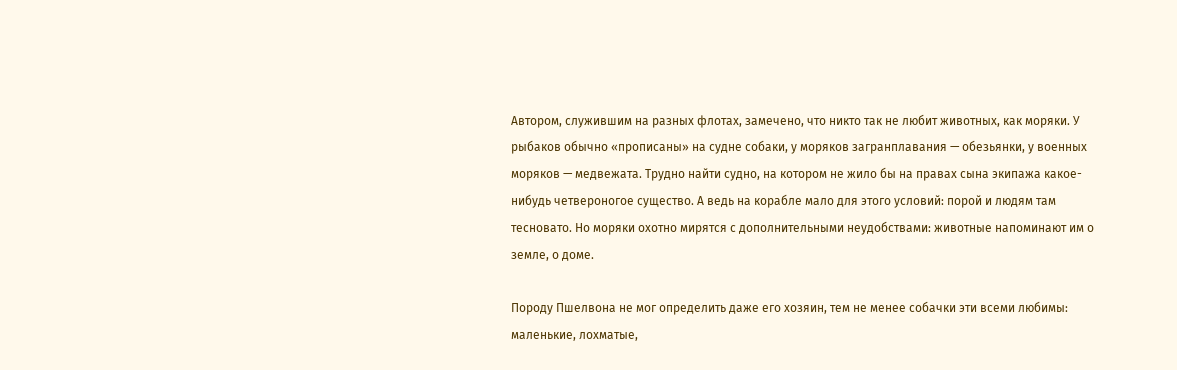Автором, служившим на разных флотах, замечено, что никто так не любит животных, как моряки. У рыбаков обычно «прописаны» на судне собаки, у моряков загранплавания — обезьянки, у военных моряков — медвежата. Трудно найти судно, на котором не жило бы на правах сына экипажа какое-нибудь четвероногое существо. А ведь на корабле мало для этого условий: порой и людям там тесновато. Но моряки охотно мирятся с дополнительными неудобствами: животные напоминают им о земле, о доме.

Породу Пшелвона не мог определить даже его хозяин, тем не менее собачки эти всеми любимы: маленькие, лохматые,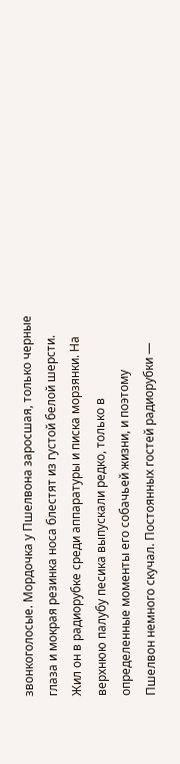звонкоголосые. Мордочка у Пшелвона заросшая, только черные глаза и мокрая резинка носа блестят из густой белой шерсти. Жил он в радиорубке среди аппаратуры и писка морзянки. На верхнюю палубу песика выпускали редко, только в определенные моменты его собачьей жизни, и поэтому Пшелвон немного скучал. Постоянных гостей радиорубки —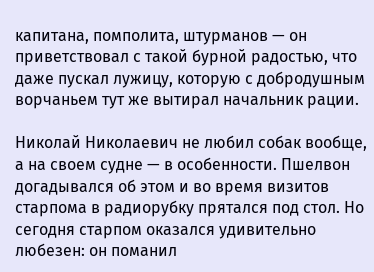капитана, помполита, штурманов — он приветствовал с такой бурной радостью, что даже пускал лужицу, которую с добродушным ворчаньем тут же вытирал начальник рации.

Николай Николаевич не любил собак вообще, а на своем судне — в особенности. Пшелвон догадывался об этом и во время визитов старпома в радиорубку прятался под стол. Но сегодня старпом оказался удивительно любезен: он поманил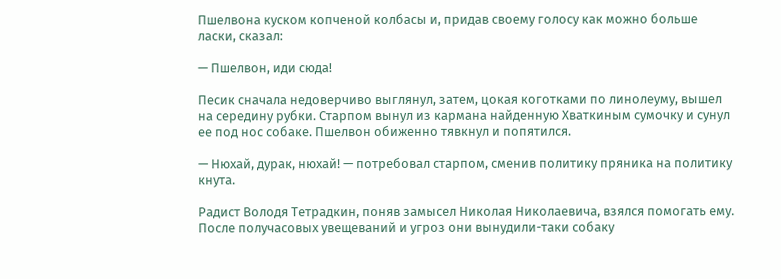Пшелвона куском копченой колбасы и, придав своему голосу как можно больше ласки, сказал:

— Пшелвон, иди сюда!

Песик сначала недоверчиво выглянул, затем, цокая коготками по линолеуму, вышел на середину рубки. Старпом вынул из кармана найденную Хваткиным сумочку и сунул ее под нос собаке. Пшелвон обиженно тявкнул и попятился.

— Нюхай, дурак, нюхай! — потребовал старпом, сменив политику пряника на политику кнута.

Радист Володя Тетрадкин, поняв замысел Николая Николаевича, взялся помогать ему. После получасовых увещеваний и угроз они вынудили-таки собаку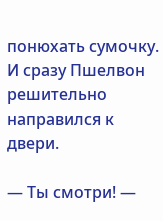понюхать сумочку. И сразу Пшелвон решительно направился к двери.

— Ты смотри! —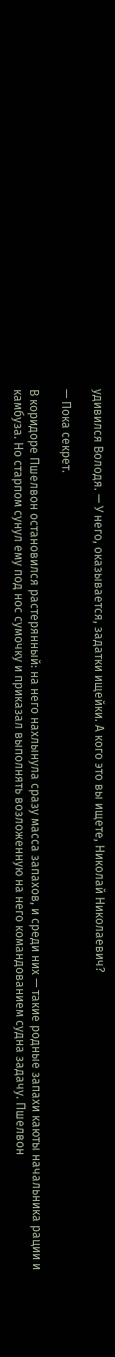удивился Володя. — У него, оказывается, задатки ищейки. А кого это вы ищете, Николай Николаевич?

— Пока секрет.

В коридоре Пшелвон остановился растерянный: на него нахлынула сразу масса запахов, и среди них — такие родные запахи каюты начальника рации и камбуза. Но старпом сунул ему под нос сумочку и приказал выполнять возложенную на него командованием судна задачу. Пшелвон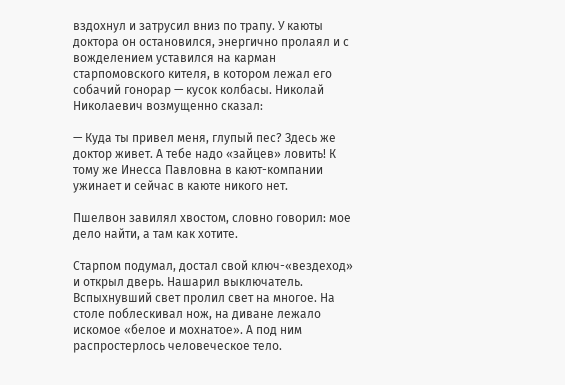вздохнул и затрусил вниз по трапу. У каюты доктора он остановился, энергично пролаял и с вожделением уставился на карман старпомовского кителя, в котором лежал его собачий гонорар — кусок колбасы. Николай Николаевич возмущенно сказал:

— Куда ты привел меня, глупый пес? Здесь же доктор живет. А тебе надо «зайцев» ловить! К тому же Инесса Павловна в кают-компании ужинает и сейчас в каюте никого нет.

Пшелвон завилял хвостом, словно говорил: мое дело найти, а там как хотите.

Старпом подумал, достал свой ключ-«вездеход» и открыл дверь. Нашарил выключатель. Вспыхнувший свет пролил свет на многое. На столе поблескивал нож, на диване лежало искомое «белое и мохнатое». А под ним распростерлось человеческое тело.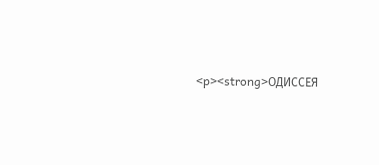<p><strong>ОДИССЕЯ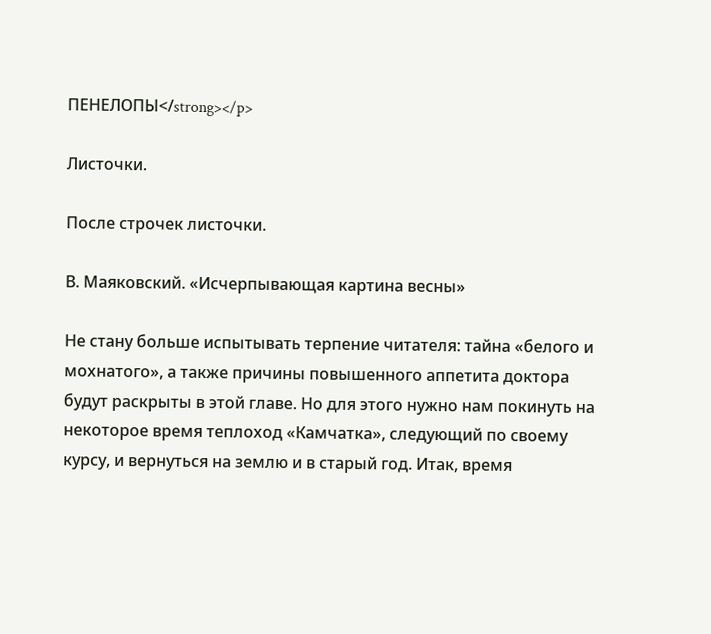ПЕНЕЛОПЫ</strong></p>

Листочки.

После строчек листочки.

В. Маяковский. «Исчерпывающая картина весны»

Не стану больше испытывать терпение читателя: тайна «белого и мохнатого», а также причины повышенного аппетита доктора будут раскрыты в этой главе. Но для этого нужно нам покинуть на некоторое время теплоход «Камчатка», следующий по своему курсу, и вернуться на землю и в старый год. Итак, время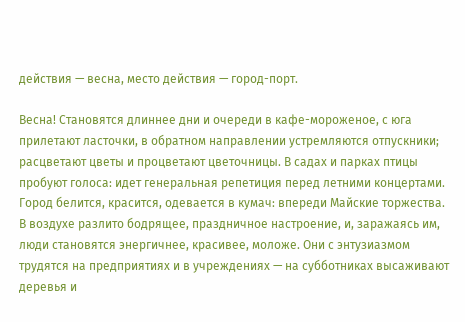действия — весна, место действия — город-порт.

Весна! Становятся длиннее дни и очереди в кафе-мороженое, с юга прилетают ласточки, в обратном направлении устремляются отпускники; расцветают цветы и процветают цветочницы. В садах и парках птицы пробуют голоса: идет генеральная репетиция перед летними концертами. Город белится, красится, одевается в кумач: впереди Майские торжества. В воздухе разлито бодрящее, праздничное настроение, и, заражаясь им, люди становятся энергичнее, красивее, моложе. Они с энтузиазмом трудятся на предприятиях и в учреждениях — на субботниках высаживают деревья и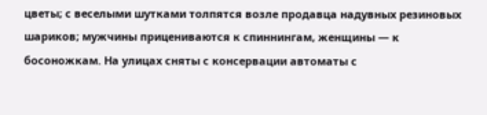цветы; с веселыми шутками толпятся возле продавца надувных резиновых шариков; мужчины прицениваются к спиннингам, женщины — к босоножкам. На улицах сняты с консервации автоматы с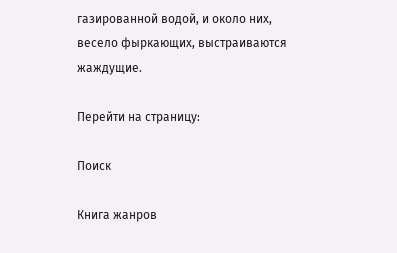газированной водой, и около них, весело фыркающих, выстраиваются жаждущие.

Перейти на страницу:

Поиск

Книга жанров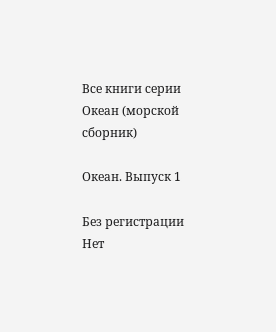Все книги серии Океан (морской сборник)

Океан. Выпуск 1

Без регистрации
Нет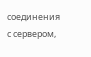соединения с сервером,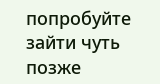попробуйте зайти чуть позже